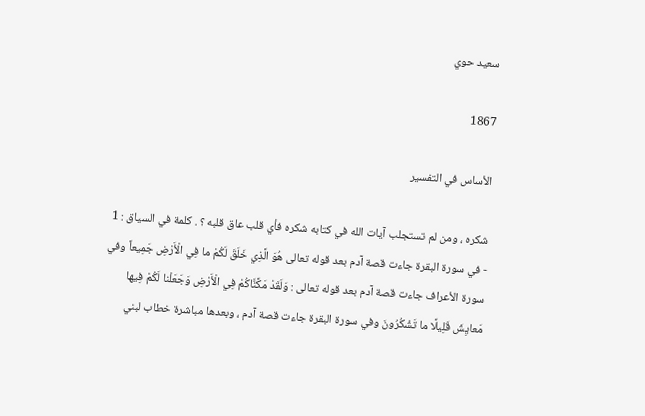سعيد حوي

1867

الأساس في التفسير

شكره ، ومن لم تستجلب آيات الله في كتابه شكره فأي قلب عاق قلبه ؟ . كلمة في السياق : 1 - في سورة البقرة جاءت قصة آدم بعد قوله تعالى هُوَ الَّذِي خَلَقَ لَكُمْ ما فِي الْأَرْضِ جَمِيعاً وفي سورة الأعراف جاءت قصة آدم بعد قوله تعالى : وَلَقَدْ مَكَّنَّاكُمْ فِي الْأَرْضِ وَجَعَلْنا لَكُمْ فِيها مَعايِشَ قَلِيلًا ما تَشْكُرُونَ وفي سورة البقرة جاءت قصة آدم ، وبعدها مباشرة خطاب لبني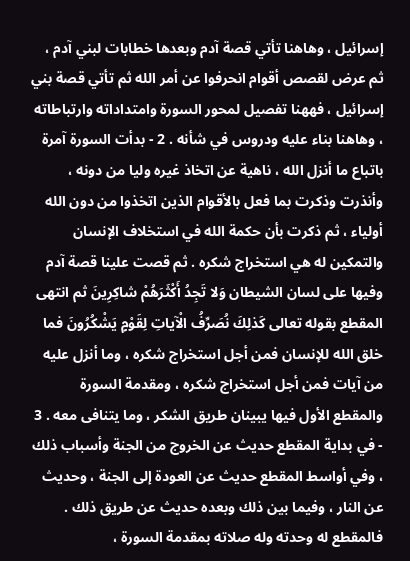إسرائيل ، وهاهنا تأتي قصة آدم وبعدها خطابات لبني آدم ، ثم عرض لقصص أقوام انحرفوا عن أمر الله ثم تأتي قصة بني إسرائيل ، فههنا تفصيل لمحور السورة وامتداداته وارتباطاته ، وهاهنا بناء عليه ودروس في شأنه . 2 - بدأت السورة آمرة باتباع ما أنزل الله ، ناهية عن اتخاذ غيره وليا من دونه ، وأنذرت وذكرت بما فعل بالأقوام الذين اتخذوا من دون الله أولياء ، ثم ذكرت بأن حكمة الله في استخلاف الإنسان والتمكين له هي استخراج شكره . ثم قصت علينا قصة آدم وفيها على لسان الشيطان وَلا تَجِدُ أَكْثَرَهُمْ شاكِرِينَ ثم انتهى المقطع بقوله تعالى كَذلِكَ نُصَرِّفُ الْآياتِ لِقَوْمٍ يَشْكُرُونَ فما خلق الله للإنسان فمن أجل استخراج شكره ، وما أنزل عليه من آيات فمن أجل استخراج شكره ، ومقدمة السورة والمقطع الأول فيها يبينان طريق الشكر ، وما يتنافى معه . 3 - في بداية المقطع حديث عن الخروج من الجنة وأسباب ذلك ، وفي أواسط المقطع حديث عن العودة إلى الجنة ، وحديث عن النار ، وفيما بين ذلك وبعده حديث عن طريق ذلك . فالمقطع له وحدته وله صلاته بمقدمة السورة ،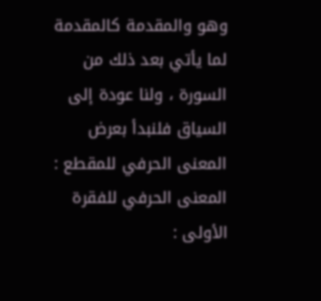وهو والمقدمة كالمقدمة لما يأتي بعد ذلك من السورة ، ولنا عودة إلى السياق فلنبدأ بعرض المعنى الحرفي للمقطع : المعنى الحرفي للفقرة الأولى :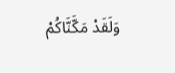وَلَقَدْ مَكَّنَّاكُمْ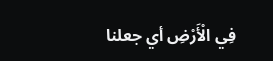فِي الْأَرْضِ أي جعلنا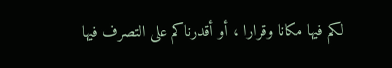لكم فيها مكانا وقرارا ، أو أقدرناكم على التصرف فيها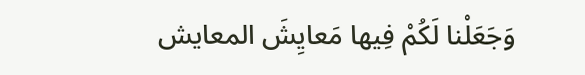وَجَعَلْنا لَكُمْ فِيها مَعايِشَ المعايش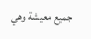جميع معيشة وهي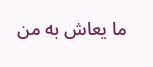ما يعاش به من